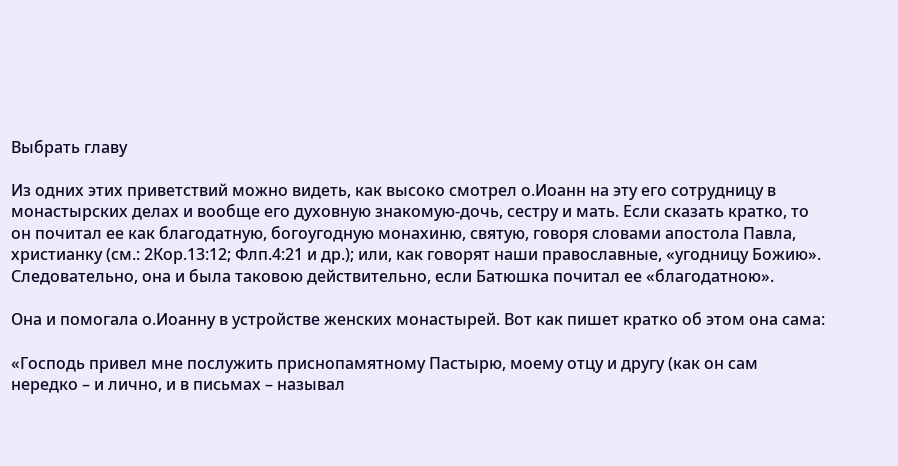Выбрать главу

Из одних этих приветствий можно видеть, как высоко смотрел о.Иоанн на эту его сотрудницу в монастырских делах и вообще его духовную знакомую-дочь, сестру и мать. Если сказать кратко, то он почитал ее как благодатную, богоугодную монахиню, святую, говоря словами апостола Павла, христианку (см.: 2Кор.13:12; Флп.4:21 и др.); или, как говорят наши православные, «угодницу Божию». Следовательно, она и была таковою действительно, если Батюшка почитал ее «благодатною».

Она и помогала о.Иоанну в устройстве женских монастырей. Вот как пишет кратко об этом она сама:

«Господь привел мне послужить приснопамятному Пастырю, моему отцу и другу (как он сам нередко – и лично, и в письмах – называл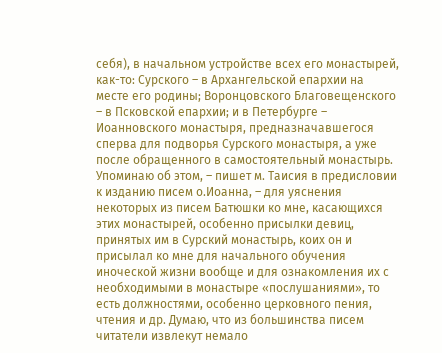себя), в начальном устройстве всех его монастырей, как-то: Сурского – в Архангельской епархии на месте его родины; Воронцовского Благовещенского – в Псковской епархии; и в Петербурге – Иоанновского монастыря, предназначавшегося сперва для подворья Сурского монастыря, а уже после обращенного в самостоятельный монастырь. Упоминаю об этом, – пишет м. Таисия в предисловии к изданию писем о.Иоанна, – для уяснения некоторых из писем Батюшки ко мне, касающихся этих монастырей, особенно присылки девиц, принятых им в Сурский монастырь, коих он и присылал ко мне для начального обучения иноческой жизни вообще и для ознакомления их с необходимыми в монастыре «послушаниями», то есть должностями, особенно церковного пения, чтения и др. Думаю, что из большинства писем читатели извлекут немало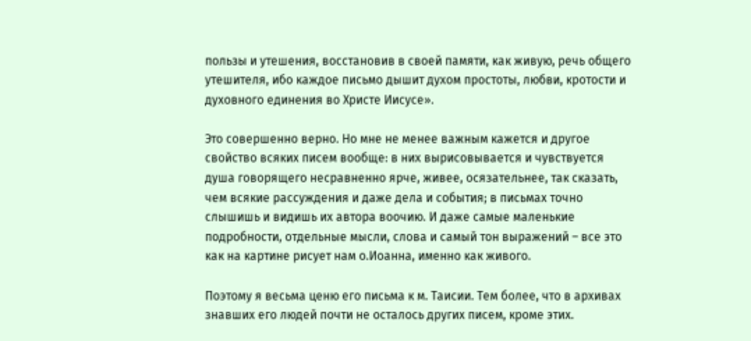пользы и утешения, восстановив в своей памяти, как живую, речь общего утешителя, ибо каждое письмо дышит духом простоты, любви, кротости и духовного единения во Христе Иисусе».

Это совершенно верно. Но мне не менее важным кажется и другое свойство всяких писем вообще: в них вырисовывается и чувствуется душа говорящего несравненно ярче, живее, осязательнее, так сказать, чем всякие рассуждения и даже дела и события; в письмах точно слышишь и видишь их автора воочию. И даже самые маленькие подробности, отдельные мысли, слова и самый тон выражений – все это как на картине рисует нам о.Иоанна, именно как живого.

Поэтому я весьма ценю его письма к м. Таисии. Тем более, что в архивах знавших его людей почти не осталось других писем, кроме этих.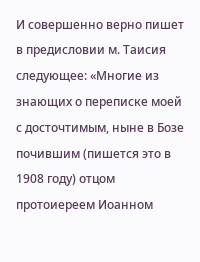И совершенно верно пишет в предисловии м. Таисия следующее: «Многие из знающих о переписке моей с досточтимым, ныне в Бозе почившим (пишется это в 1908 году) отцом протоиереем Иоанном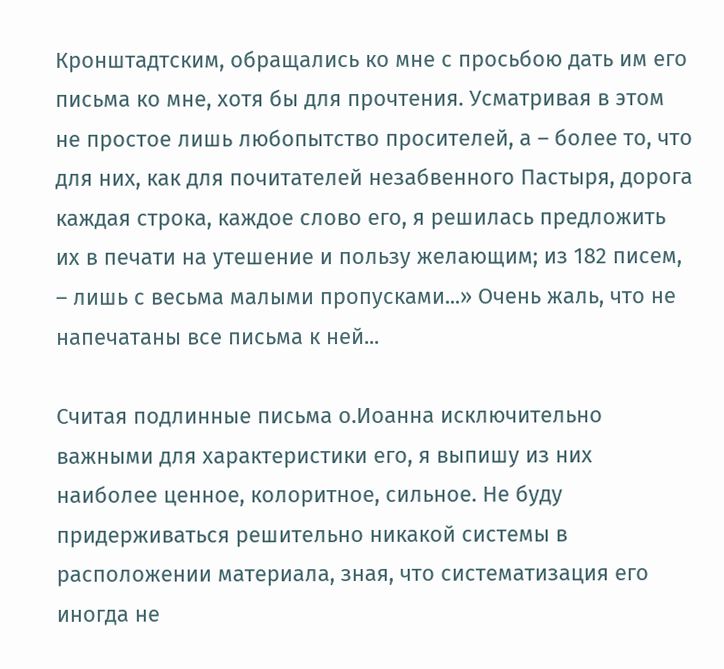Кронштадтским, обращались ко мне с просьбою дать им его письма ко мне, хотя бы для прочтения. Усматривая в этом не простое лишь любопытство просителей, а – более то, что для них, как для почитателей незабвенного Пастыря, дорога каждая строка, каждое слово его, я решилась предложить их в печати на утешение и пользу желающим; из 182 писем, – лишь с весьма малыми пропусками...» Очень жаль, что не напечатаны все письма к ней...

Считая подлинные письма о.Иоанна исключительно важными для характеристики его, я выпишу из них наиболее ценное, колоритное, сильное. Не буду придерживаться решительно никакой системы в расположении материала, зная, что систематизация его иногда не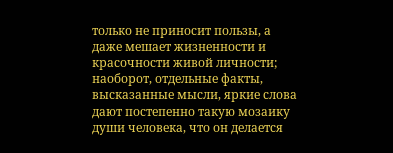только не приносит пользы, а даже мешает жизненности и красочности живой личности; наоборот, отдельные факты, высказанные мысли, яркие слова дают постепенно такую мозаику души человека, что он делается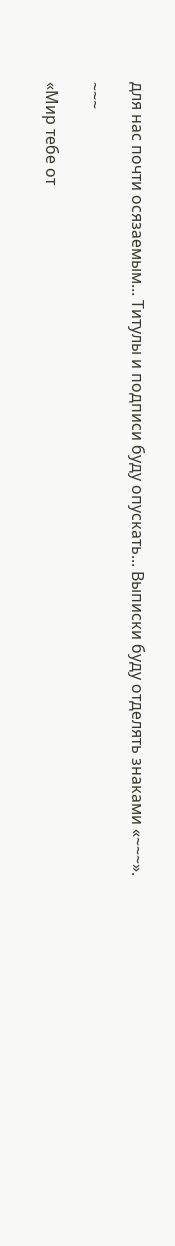для нас почти осязаемым... Титулы и подписи буду опускать... Выписки буду отделять знаками «~~~».

~~~

«Мир тебе от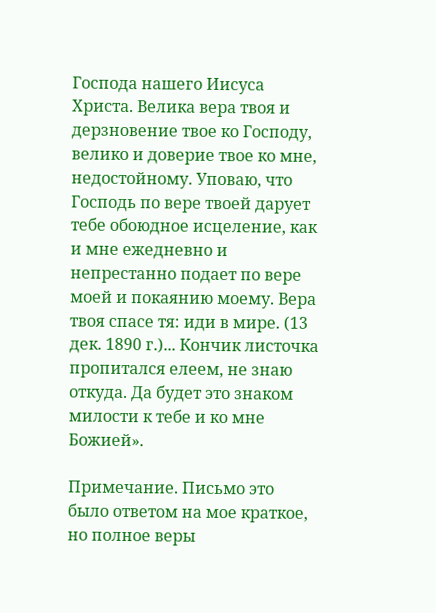Господа нашего Иисуса Христа. Велика вера твоя и дерзновение твое ко Господу, велико и доверие твое ко мне, недостойному. Уповаю, что Господь по вере твоей дарует тебе обоюдное исцеление, как и мне ежедневно и непрестанно подает по вере моей и покаянию моему. Вера твоя спасе тя: иди в мире. (13 дек. 1890 г.)... Кончик листочка пропитался елеем, не знаю откуда. Да будет это знаком милости к тебе и ко мне Божией».

Примечание. Письмо это было ответом на мое краткое, но полное веры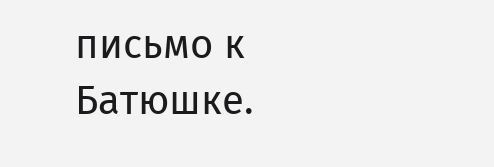письмо к Батюшке.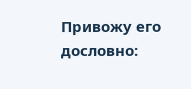Привожу его дословно: